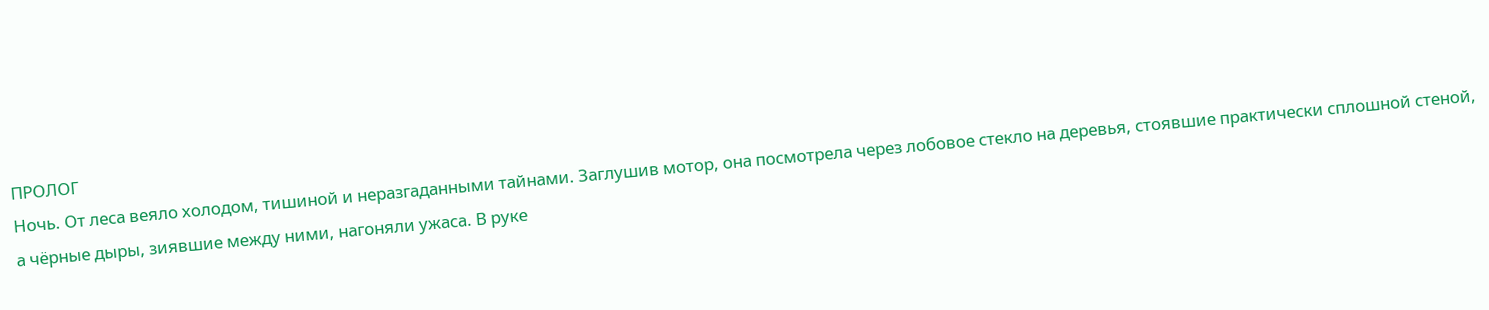ПРОЛОГ
Ночь. От леса веяло холодом, тишиной и неразгаданными тайнами. Заглушив мотор, она посмотрела через лобовое стекло на деревья, стоявшие практически сплошной стеной, а чёрные дыры, зиявшие между ними, нагоняли ужаса. В руке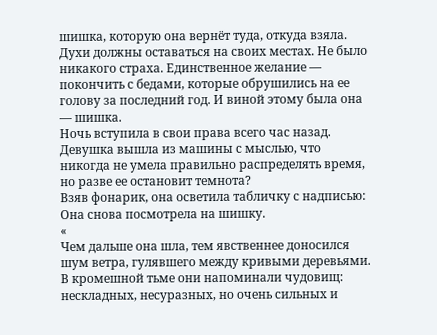шишка, которую она вернёт туда, откуда взяла. Духи должны оставаться на своих местах. Не было никакого страха. Единственное желание — покончить с бедами, которые обрушились на ее голову за последний год. И виной этому была она — шишка.
Ночь вступила в свои права всего час назад. Девушка вышла из машины с мыслью, что никогда не умела правильно распределять время, но разве ее остановит темнота?
Взяв фонарик, она осветила табличку с надписью:
Она снова посмотрела на шишку.
«
Чем дальше она шла, тем явственнее доносился шум ветра, гулявшего между кривыми деревьями. В кромешной тьме они напоминали чудовищ: нескладных, несуразных, но очень сильных и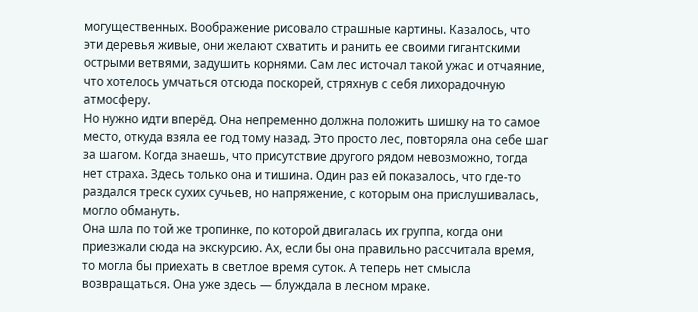могущественных. Воображение рисовало страшные картины. Казалось, что эти деревья живые, они желают схватить и ранить ее своими гигантскими острыми ветвями, задушить корнями. Сам лес источал такой ужас и отчаяние, что хотелось умчаться отсюда поскорей, стряхнув с себя лихорадочную атмосферу.
Но нужно идти вперёд. Она непременно должна положить шишку на то самое место, откуда взяла ее год тому назад. Это просто лес, повторяла она себе шаг за шагом. Когда знаешь, что присутствие другого рядом невозможно, тогда нет страха. Здесь только она и тишина. Один раз ей показалось, что где-то раздался треск сухих сучьев, но напряжение, с которым она прислушивалась, могло обмануть.
Она шла по той же тропинке, по которой двигалась их группа, когда они приезжали сюда на экскурсию. Ах, если бы она правильно рассчитала время, то могла бы приехать в светлое время суток. А теперь нет смысла возвращаться. Она уже здесь — блуждала в лесном мраке.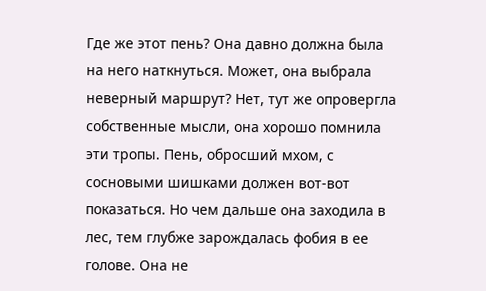Где же этот пень? Она давно должна была на него наткнуться. Может, она выбрала неверный маршрут? Нет, тут же опровергла собственные мысли, она хорошо помнила эти тропы. Пень, обросший мхом, с сосновыми шишками должен вот-вот показаться. Но чем дальше она заходила в лес, тем глубже зарождалась фобия в ее голове. Она не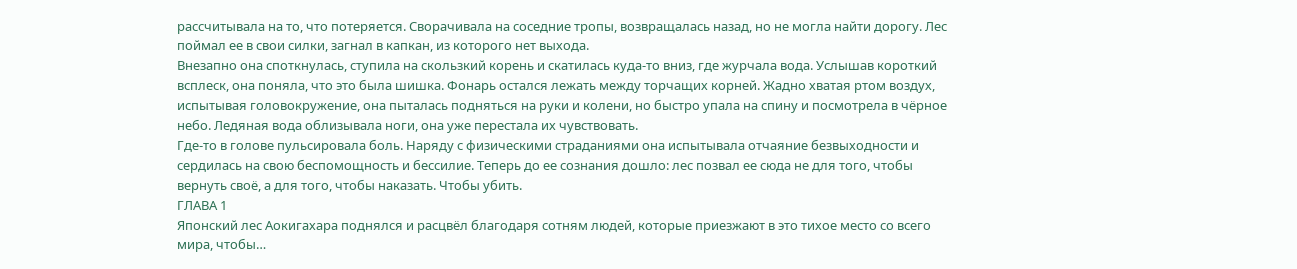рассчитывала на то, что потеряется. Сворачивала на соседние тропы, возвращалась назад, но не могла найти дорогу. Лес поймал ее в свои силки, загнал в капкан, из которого нет выхода.
Внезапно она споткнулась, ступила на скользкий корень и скатилась куда-то вниз, где журчала вода. Услышав короткий всплеск, она поняла, что это была шишка. Фонарь остался лежать между торчащих корней. Жадно хватая ртом воздух, испытывая головокружение, она пыталась подняться на руки и колени, но быстро упала на спину и посмотрела в чёрное небо. Ледяная вода облизывала ноги, она уже перестала их чувствовать.
Где-то в голове пульсировала боль. Наряду с физическими страданиями она испытывала отчаяние безвыходности и сердилась на свою беспомощность и бессилие. Теперь до ее сознания дошло: лес позвал ее сюда не для того, чтобы вернуть своё, а для того, чтобы наказать. Чтобы убить.
ГЛАВА 1
Японский лес Аокигахара поднялся и расцвёл благодаря сотням людей, которые приезжают в это тихое место со всего мира, чтобы…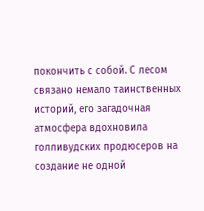покончить с собой. С лесом связано немало таинственных историй, его загадочная атмосфера вдохновила голливудских продюсеров на создание не одной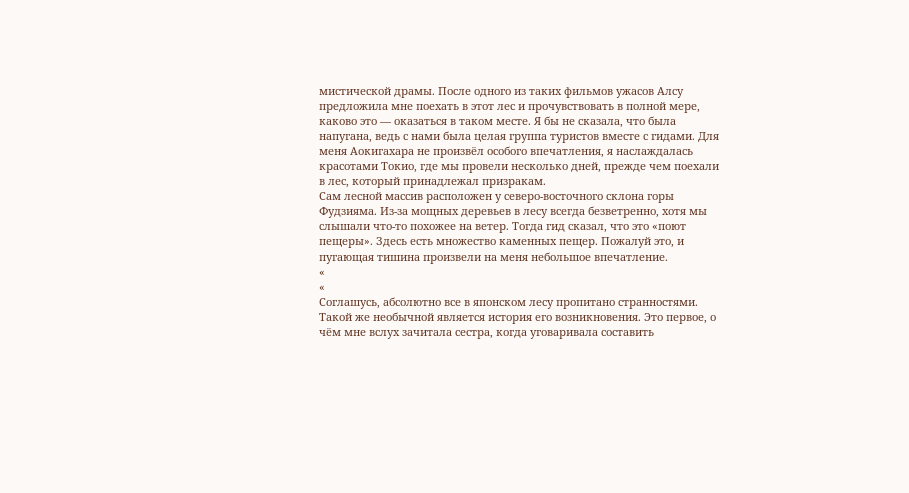мистической драмы. После одного из таких фильмов ужасов Алсу предложила мне поехать в этот лес и прочувствовать в полной мере, каково это — оказаться в таком месте. Я бы не сказала, что была напугана, ведь с нами была целая группа туристов вместе с гидами. Для меня Аокигахара не произвёл особого впечатления, я наслаждалась красотами Токио, где мы провели несколько дней, прежде чем поехали в лес, который принадлежал призракам.
Сам лесной массив расположен у северо-восточного склона горы Фудзияма. Из-за мощных деревьев в лесу всегда безветренно, хотя мы слышали что-то похожее на ветер. Тогда гид сказал, что это «поют пещеры». Здесь есть множество каменных пещер. Пожалуй это, и пугающая тишина произвели на меня небольшое впечатление.
«
«
Соглашусь, абсолютно все в японском лесу пропитано странностями. Такой же необычной является история его возникновения. Это первое, о чём мне вслух зачитала сестра, когда уговаривала составить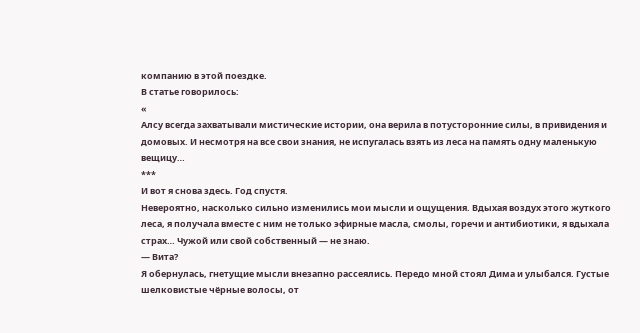компанию в этой поездке.
В статье говорилось:
«
Алсу всегда захватывали мистические истории, она верила в потусторонние силы, в привидения и домовых. И несмотря на все свои знания, не испугалась взять из леса на память одну маленькую вещицу…
***
И вот я снова здесь. Год спустя.
Невероятно, насколько сильно изменились мои мысли и ощущения. Вдыхая воздух этого жуткого леса, я получала вместе с ним не только эфирные масла, смолы, горечи и антибиотики, я вдыхала страх… Чужой или свой собственный — не знаю.
— Вита?
Я обернулась, гнетущие мысли внезапно рассеялись. Передо мной стоял Дима и улыбался. Густые шелковистые чёрные волосы, от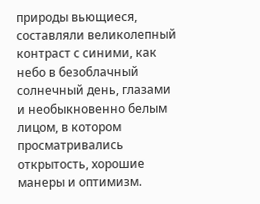природы вьющиеся, составляли великолепный контраст с синими, как небо в безоблачный солнечный день, глазами и необыкновенно белым лицом, в котором просматривались открытость, хорошие манеры и оптимизм.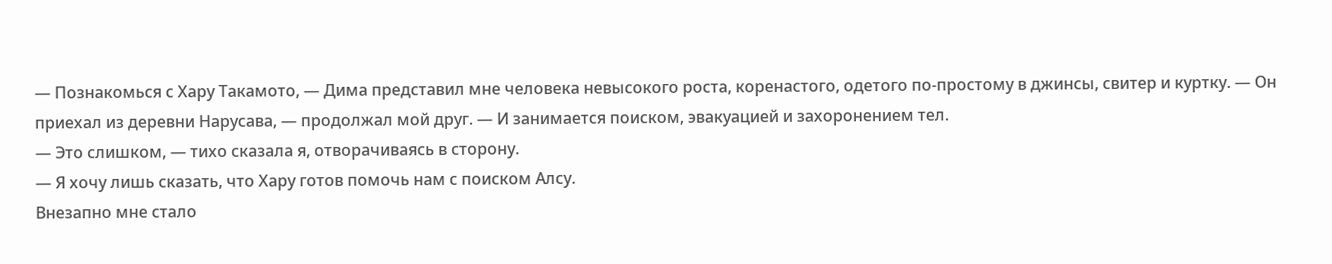— Познакомься с Хару Такамото, — Дима представил мне человека невысокого роста, коренастого, одетого по-простому в джинсы, свитер и куртку. — Он приехал из деревни Нарусава, — продолжал мой друг. — И занимается поиском, эвакуацией и захоронением тел.
— Это слишком, — тихо сказала я, отворачиваясь в сторону.
— Я хочу лишь сказать, что Хару готов помочь нам с поиском Алсу.
Внезапно мне стало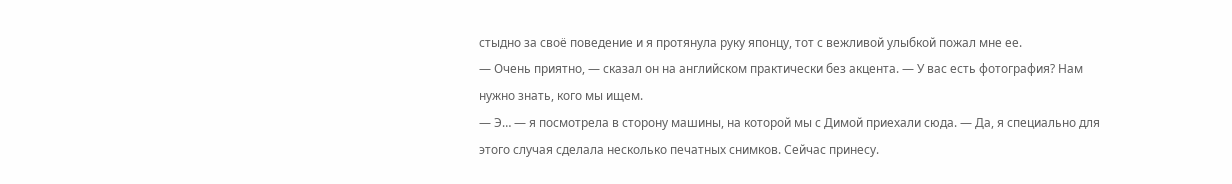стыдно за своё поведение и я протянула руку японцу, тот с вежливой улыбкой пожал мне ее.
— Очень приятно, — сказал он на английском практически без акцента. — У вас есть фотография? Нам нужно знать, кого мы ищем.
— Э… — я посмотрела в сторону машины, на которой мы с Димой приехали сюда. — Да, я специально для этого случая сделала несколько печатных снимков. Сейчас принесу.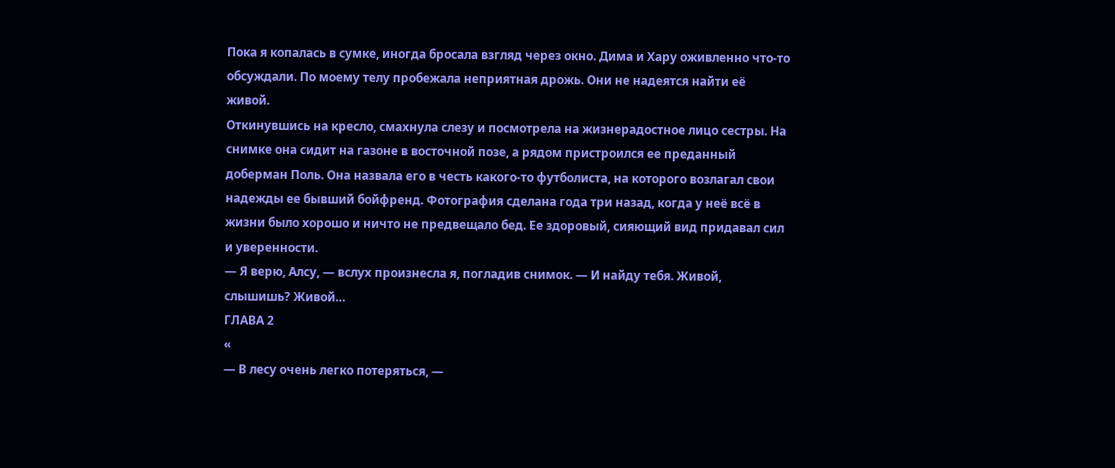Пока я копалась в сумке, иногда бросала взгляд через окно. Дима и Хару оживленно что-то обсуждали. По моему телу пробежала неприятная дрожь. Они не надеятся найти её живой.
Откинувшись на кресло, смахнула слезу и посмотрела на жизнерадостное лицо сестры. На снимке она сидит на газоне в восточной позе, а рядом пристроился ее преданный доберман Поль. Она назвала его в честь какого-то футболиста, на которого возлагал свои надежды ее бывший бойфренд. Фотография сделана года три назад, когда у неё всё в жизни было хорошо и ничто не предвещало бед. Ее здоровый, сияющий вид придавал сил и уверенности.
— Я верю, Алсу, — вслух произнесла я, погладив снимок. — И найду тебя. Живой, слышишь? Живой…
ГЛАВА 2
«
— В лесу очень легко потеряться, —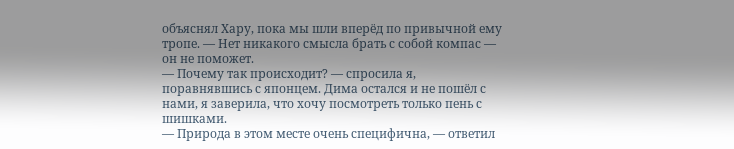объяснял Хару, пока мы шли вперёд по привычной ему тропе. — Нет никакого смысла брать с собой компас — он не поможет.
— Почему так происходит? — спросила я, поравнявшись с японцем. Дима остался и не пошёл с нами, я заверила, что хочу посмотреть только пень с шишками.
— Природа в этом месте очень специфична, — ответил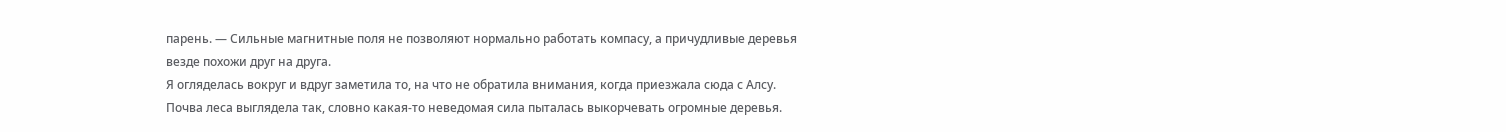парень. — Сильные магнитные поля не позволяют нормально работать компасу, а причудливые деревья везде похожи друг на друга.
Я огляделась вокруг и вдруг заметила то, на что не обратила внимания, когда приезжала сюда с Алсу. Почва леса выглядела так, словно какая-то неведомая сила пыталась выкорчевать огромные деревья.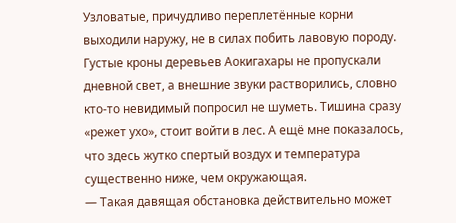Узловатые, причудливо переплетённые корни выходили наружу, не в силах побить лавовую породу. Густые кроны деревьев Аокигахары не пропускали дневной свет, а внешние звуки растворились, словно кто-то невидимый попросил не шуметь. Тишина сразу «режет ухо», стоит войти в лес. А ещё мне показалось, что здесь жутко спертый воздух и температура существенно ниже, чем окружающая.
— Такая давящая обстановка действительно может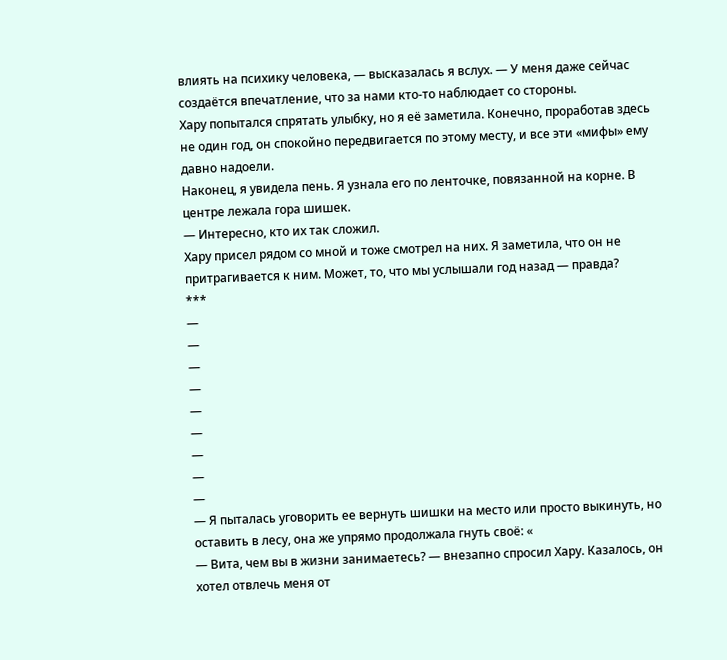влиять на психику человека, — высказалась я вслух. — У меня даже сейчас создаётся впечатление, что за нами кто-то наблюдает со стороны.
Хару попытался спрятать улыбку, но я её заметила. Конечно, проработав здесь не один год, он спокойно передвигается по этому месту, и все эти «мифы» ему давно надоели.
Наконец, я увидела пень. Я узнала его по ленточке, повязанной на корне. В центре лежала гора шишек.
— Интересно, кто их так сложил.
Хару присел рядом со мной и тоже смотрел на них. Я заметила, что он не притрагивается к ним. Может, то, что мы услышали год назад — правда?
***
—
—
—
—
—
—
—
—
—
— Я пыталась уговорить ее вернуть шишки на место или просто выкинуть, но оставить в лесу, она же упрямо продолжала гнуть своё: «
— Вита, чем вы в жизни занимаетесь? — внезапно спросил Хару. Казалось, он хотел отвлечь меня от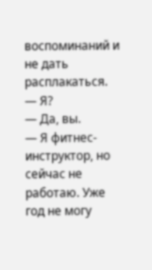воспоминаний и не дать расплакаться.
— Я?
— Да, вы.
— Я фитнес-инструктор, но сейчас не работаю. Уже год не могу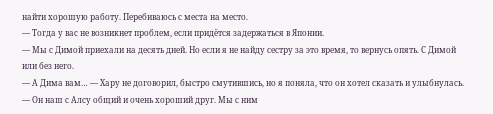найти хорошую работу. Перебиваюсь с места на место.
— Тогда у вас не возникнет проблем, если придётся задержаться в Японии.
— Мы с Димой приехали на десять дней. Но если я не найду сестру за это время, то вернусь опять. С Димой или без него.
— А Дима вам… — Хару не договорил, быстро смутившись, но я поняла, что он хотел сказать и улыбнулась.
— Он наш с Алсу общий и очень хороший друг. Мы с ним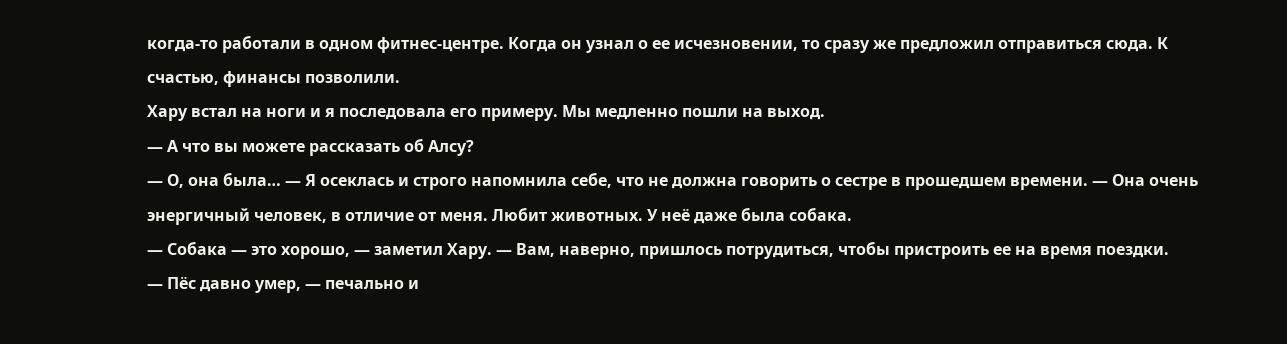когда-то работали в одном фитнес-центре. Когда он узнал о ее исчезновении, то сразу же предложил отправиться сюда. К счастью, финансы позволили.
Хару встал на ноги и я последовала его примеру. Мы медленно пошли на выход.
— А что вы можете рассказать об Алсу?
— О, она была… — Я осеклась и строго напомнила себе, что не должна говорить о сестре в прошедшем времени. — Она очень энергичный человек, в отличие от меня. Любит животных. У неё даже была собака.
— Собака — это хорошо, — заметил Хару. — Вам, наверно, пришлось потрудиться, чтобы пристроить ее на время поездки.
— Пёс давно умер, — печально и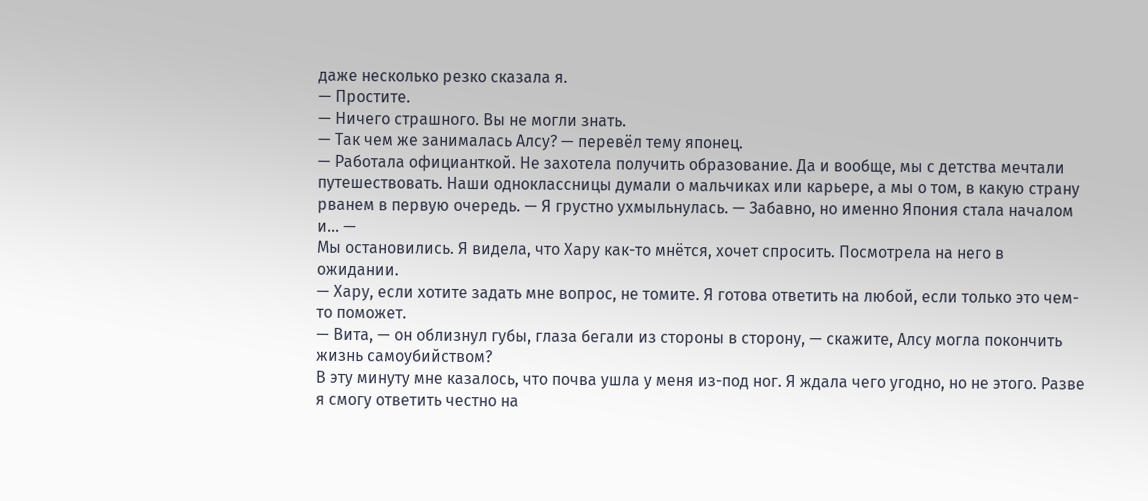даже несколько резко сказала я.
— Простите.
— Ничего страшного. Вы не могли знать.
— Так чем же занималась Алсу? — перевёл тему японец.
— Работала официанткой. Не захотела получить образование. Да и вообще, мы с детства мечтали путешествовать. Наши одноклассницы думали о мальчиках или карьере, а мы о том, в какую страну рванем в первую очередь. — Я грустно ухмыльнулась. — Забавно, но именно Япония стала началом и… —
Мы остановились. Я видела, что Хару как-то мнётся, хочет спросить. Посмотрела на него в ожидании.
— Хару, если хотите задать мне вопрос, не томите. Я готова ответить на любой, если только это чем-то поможет.
— Вита, — он облизнул губы, глаза бегали из стороны в сторону, — скажите, Алсу могла покончить жизнь самоубийством?
В эту минуту мне казалось, что почва ушла у меня из-под ног. Я ждала чего угодно, но не этого. Разве я смогу ответить честно на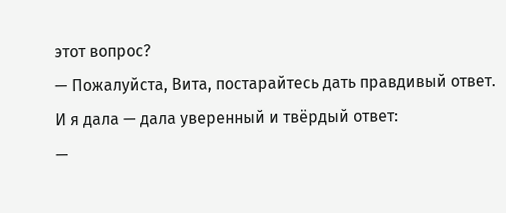этот вопрос?
— Пожалуйста, Вита, постарайтесь дать правдивый ответ.
И я дала — дала уверенный и твёрдый ответ:
—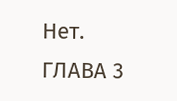Нет.
ГЛАВА 3